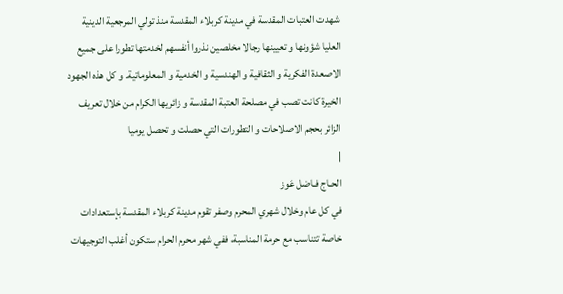شهدت العتبات المقدسة في مدينة كربلاء المقدسة منذ تولي المرجعية الدينية العليا شؤونها و تعيينها رجالا مخلصين نذروا أنفسهم لخدمتها تطورا على جميع الاصعدة الفكرية و الثقافية و الهندسية و الخدمية و المعلوماتية. و كل هذه الجهود الخيرة كانت تصب في مصلحة العتبة المقدسة و زائريها الكرام من خلال تعريف الزائر بحجم الاصلاحات و التطورات التي حصلت و تحصل يوميا
|
الحـاج فـاضل عَوز
في كل عام وخلال شهري المحرم وصفر تقوم مدينة كربلاء المقدسة بإستعدادات خاصة تتناسب مع حرمة المناسبة، ففي شهر محرم الحرام ستكون أغلب التوجيهات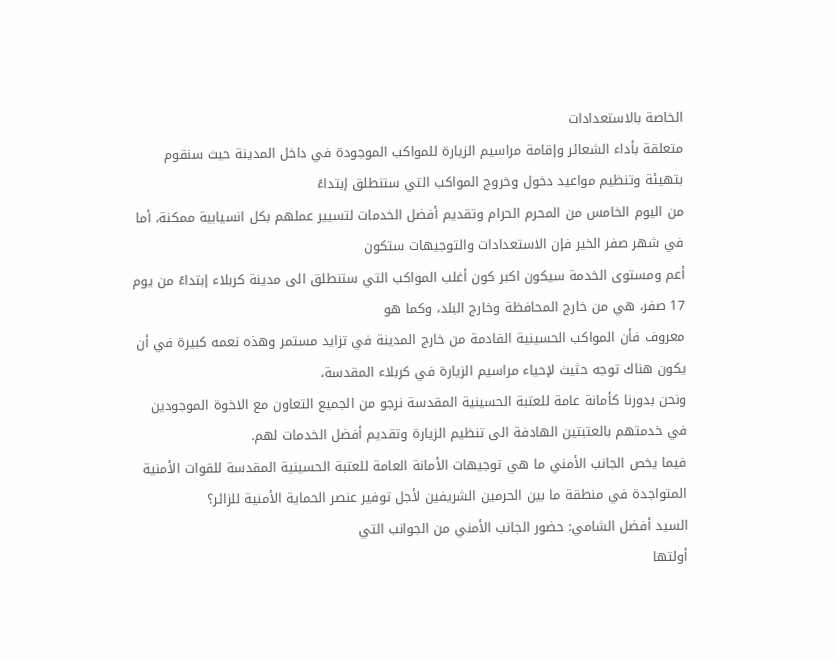الخاصة بالاستعدادات
متعلقة بأداء الشعائر وإقامة مراسيم الزيارة للمواكب الموجودة في داخل المدينة حيث سنقوم بتهيئة وتنظيم مواعيد دخول وخروج المواكب التي ستنطلق إبتداءً
من اليوم الخامس من المحرم الحرام وتقديم أفضل الخدمات لتسيير عملهم بكل انسيابية ممكنة، أما في شهر صفر الخير فإن الاستعدادات والتوجيهات ستكون
أعم ومستوى الخدمة سيكون اكبر كون أغلب المواكب التي ستنطلق الى مدينة كربلاء إبتداءً من يوم 17 صفر، هي من خارج المحافظة وخارج البلد، وكما هو
معروف فأن المواكب الحسينية القادمة من خارج المدينة في تزايد مستمر وهذه نعمه كبيرة في أن يكون هناك توجه حثيث لإحياء مراسيم الزيارة في كربلاء المقدسة،
ونحن بدورنا كأمانة عامة للعتبة الحسينية المقدسة نرجو من الجميع التعاون مع الاخوة الموجودين في خدمتهم بالعتبتين الهادفة الى تنظيم الزيارة وتقديم أفضل الخدمات لهم.
فيما يخص الجانب الأمني ما هي توجيهات الأمانة العامة للعتبة الحسينية المقدسة للقوات الأمنية المتواجدة في منطقة ما بين الحرمين الشريفين لأجل توفير عنصر الحماية الأمنية للزائر؟
السيد أفضل الشامي: حضور الجانب الأمني من الجوانب التي
أولتها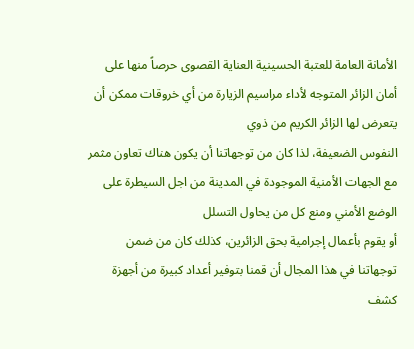الأمانة العامة للعتبة الحسينية العناية القصوى حرصاً منها على أمان الزائر المتوجه لأداء مراسيم الزيارة من أي خروقات ممكن أن يتعرض لها الزائر الكريم من ذوي
النفوس الضعيفة، لذا كان من توجهاتنا أن يكون هناك تعاون مثمر مع الجهات الأمنية الموجودة في المدينة من اجل السيطرة على الوضع الأمني ومنع كل من يحاول التسلل
أو يقوم بأعمال إجرامية بحق الزائرين، كذلك كان من ضمن توجهاتنا في هذا المجال أن قمنا بتوفير أعداد كبيرة من أجهزة كشف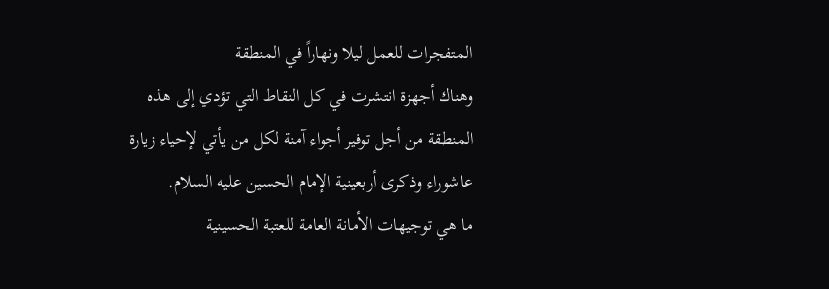المتفجرات للعمل ليلا ونهاراً في المنطقة
وهناك أجهزة انتشرت في كل النقاط التي تؤدي إلى هذه المنطقة من أجل توفير أجواء آمنة لكل من يأتي لإحياء زيارة عاشوراء وذكرى أربعينية الإمام الحسين عليه السلام.
ما هي توجيهات الأمانة العامة للعتبة الحسينية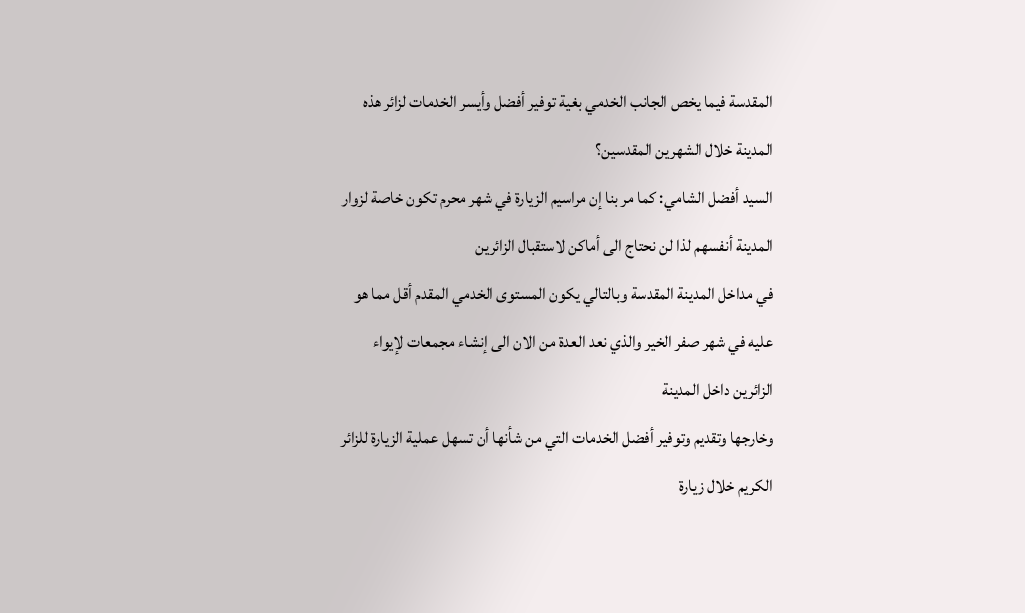المقدسة فيما يخص الجانب الخدمي بغية توفير أفضل وأيسر الخدمات لزائر هذه المدينة خلال الشهرين المقدسين؟
السيد أفضل الشامي: كما مر بنا إن مراسيم الزيارة في شهر محرم تكون خاصة لزوار المدينة أنفسهم لذا لن نحتاج الى أماكن لاستقبال الزائرين
في مداخل المدينة المقدسة وبالتالي يكون المستوى الخدمي المقدم أقل مما هو عليه في شهر صفر الخير والذي نعد العدة من الان الى إنشاء مجمعات لإيواء الزائرين داخل المدينة
وخارجها وتقديم وتوفير أفضل الخدمات التي من شأنها أن تسهل عملية الزيارة للزائر الكريم خلال زيارة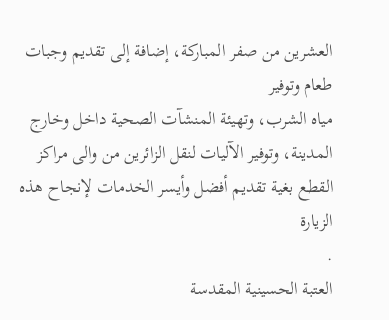العشرين من صفر المباركة، إضافة إلى تقديم وجبات طعام وتوفير
مياه الشرب، وتهيئة المنشآت الصحية داخل وخارج المدينة، وتوفير الآليات لنقل الزائرين من والى مراكز القطع بغية تقديم أفضل وأيسر الخدمات لإنجاح هذه الزيارة
.
العتبة الحسينية المقدسة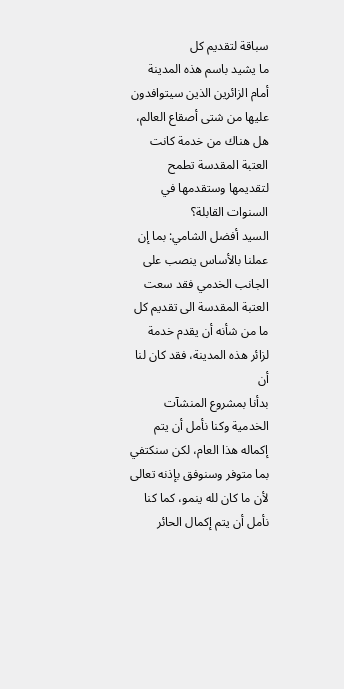سباقة لتقديم كل
ما يشيد باسم هذه المدينة أمام الزائرين الذين سيتوافدون عليها من شتى أصقاع العالم، هل هناك من خدمة كانت العتبة المقدسة تطمح لتقديمها وستقدمها في السنوات القابلة؟
السيد أفضل الشامي: بما إن عملنا بالأساس ينصب على الجانب الخدمي فقد سعت العتبة المقدسة الى تقديم كل ما من شأنه أن يقدم خدمة لزائر هذه المدينة، فقد كان لنا أن
بدأنا بمشروع المنشآت الخدمية وكنا نأمل أن يتم إكماله هذا العام، لكن سنكتفي بما متوفر وسنوفق بإذنه تعالى لأن ما كان لله ينمو، كما كنا نأمل أن يتم إكمال الحائر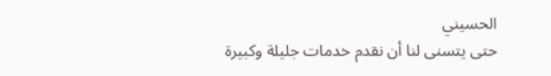الحسيني
حتى يتسنى لنا أن نقدم خدمات جليلة وكبيرة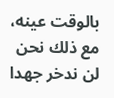بالوقت عينه، مع ذلك نحن لن ندخر جهدا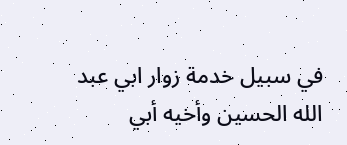في سبيل خدمة زوار ابي عبد الله الحسين وأخيه أبي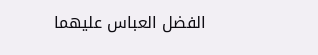الفضل العباس عليهما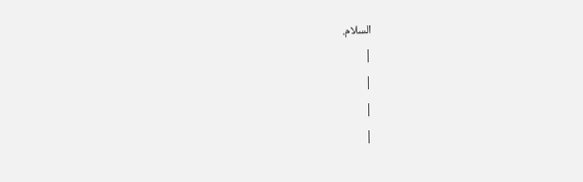السلام.
|
|
|
|